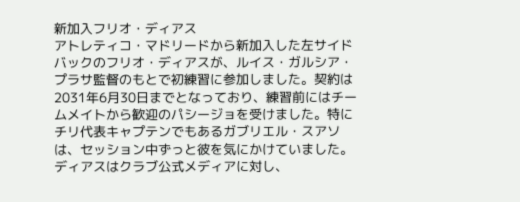新加入フリオ・ディアス
アトレティコ・マドリードから新加入した左サイドバックのフリオ・ディアスが、ルイス・ガルシア・プラサ監督のもとで初練習に参加しました。契約は2031年6月30日までとなっており、練習前にはチームメイトから歓迎のパシージョを受けました。特にチリ代表キャプテンでもあるガブリエル・スアソは、セッション中ずっと彼を気にかけていました。ディアスはクラブ公式メディアに対し、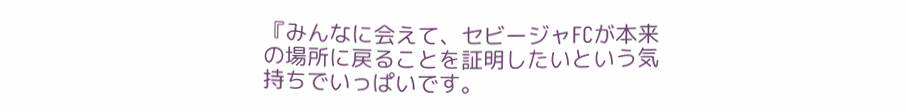『みんなに会えて、セビージャFCが本来の場所に戻ることを証明したいという気持ちでいっぱいです。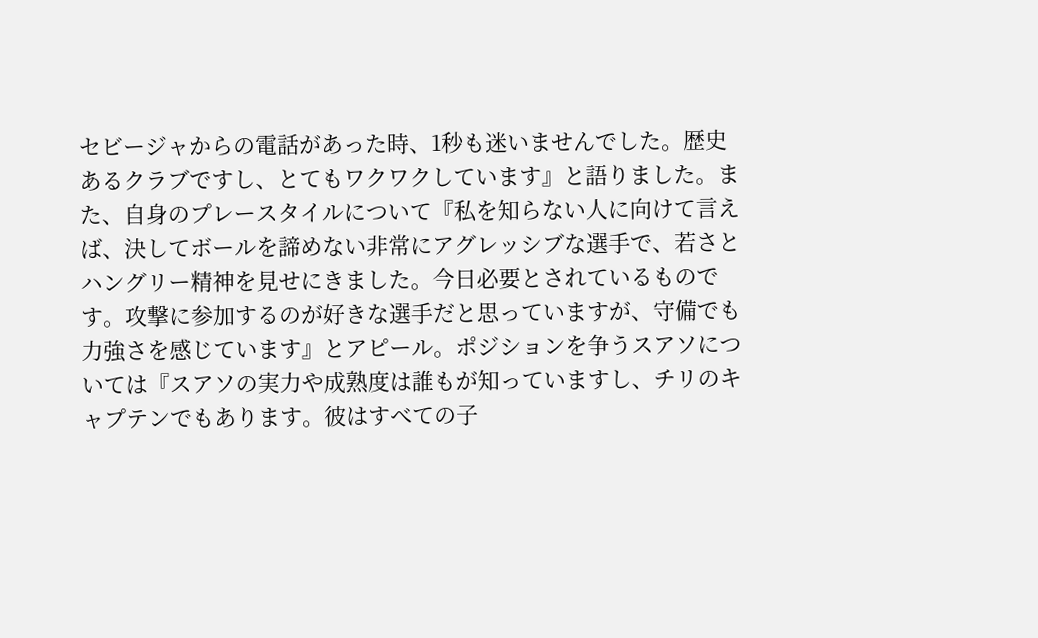セビージャからの電話があった時、1秒も迷いませんでした。歴史あるクラブですし、とてもワクワクしています』と語りました。また、自身のプレースタイルについて『私を知らない人に向けて言えば、決してボールを諦めない非常にアグレッシブな選手で、若さとハングリー精神を見せにきました。今日必要とされているものです。攻撃に参加するのが好きな選手だと思っていますが、守備でも力強さを感じています』とアピール。ポジションを争うスアソについては『スアソの実力や成熟度は誰もが知っていますし、チリのキャプテンでもあります。彼はすべての子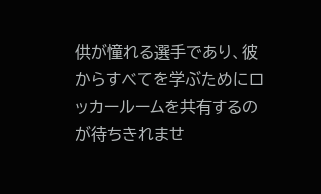供が憧れる選手であり、彼からすべてを学ぶためにロッカールームを共有するのが待ちきれませ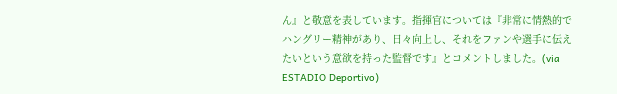ん』と敬意を表しています。指揮官については『非常に情熱的でハングリー精神があり、日々向上し、それをファンや選手に伝えたいという意欲を持った監督です』とコメントしました。(via ESTADIO Deportivo)